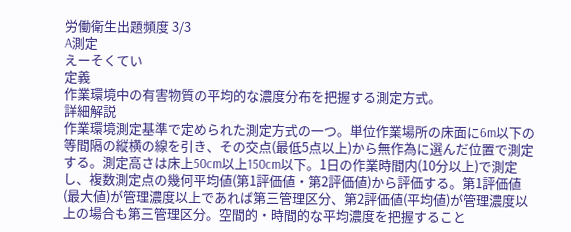労働衛生出題頻度 3/3
A測定
えーそくてい
定義
作業環境中の有害物質の平均的な濃度分布を把握する測定方式。
詳細解説
作業環境測定基準で定められた測定方式の一つ。単位作業場所の床面に6m以下の等間隔の縦横の線を引き、その交点(最低5点以上)から無作為に選んだ位置で測定する。測定高さは床上50cm以上150cm以下。1日の作業時間内(10分以上)で測定し、複数測定点の幾何平均値(第1評価値・第2評価値)から評価する。第1評価値(最大値)が管理濃度以上であれば第三管理区分、第2評価値(平均値)が管理濃度以上の場合も第三管理区分。空間的・時間的な平均濃度を把握すること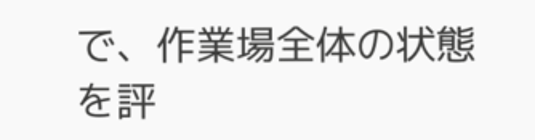で、作業場全体の状態を評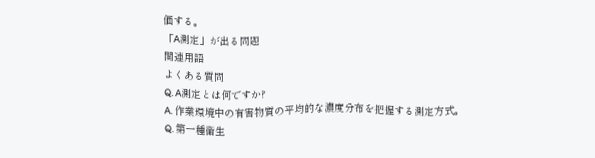価する。
「A測定」が出る問題
関連用語
よくある質問
Q. A測定とは何ですか?
A. 作業環境中の有害物質の平均的な濃度分布を把握する測定方式。
Q. 第一種衛生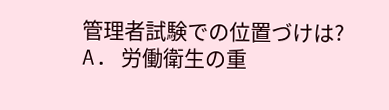管理者試験での位置づけは?
A. 労働衛生の重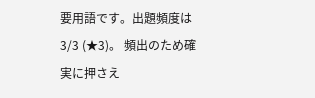要用語です。出題頻度は 3/3 (★3)。 頻出のため確実に押さえ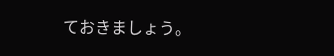ておきましょう。